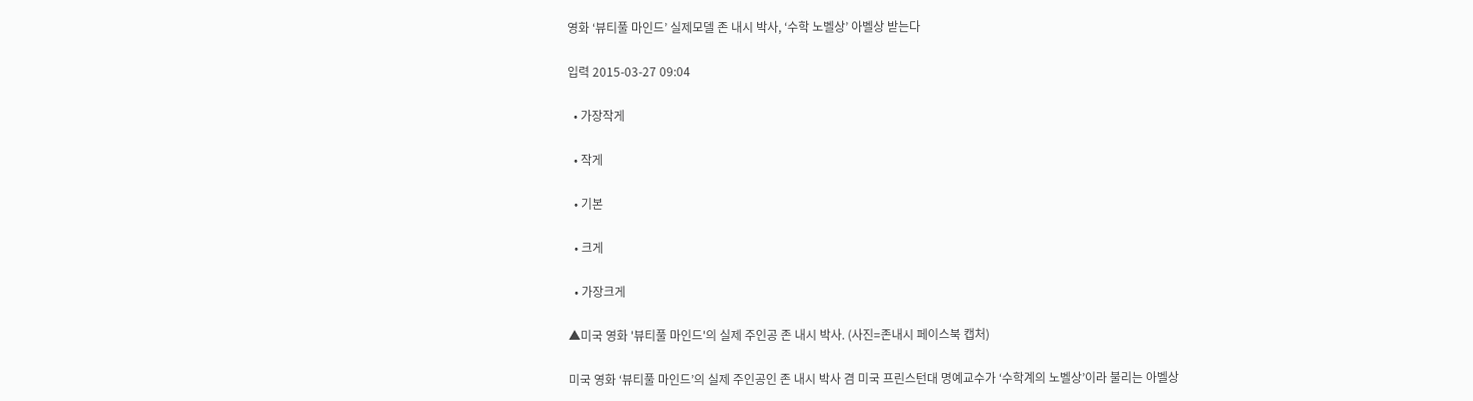영화 ‘뷰티풀 마인드’ 실제모델 존 내시 박사, ‘수학 노벨상’ 아벨상 받는다

입력 2015-03-27 09:04

  • 가장작게

  • 작게

  • 기본

  • 크게

  • 가장크게

▲미국 영화 '뷰티풀 마인드'의 실제 주인공 존 내시 박사. (사진=존내시 페이스북 캡처)

미국 영화 ‘뷰티풀 마인드’의 실제 주인공인 존 내시 박사 겸 미국 프린스턴대 명예교수가 ‘수학계의 노벨상’이라 불리는 아벨상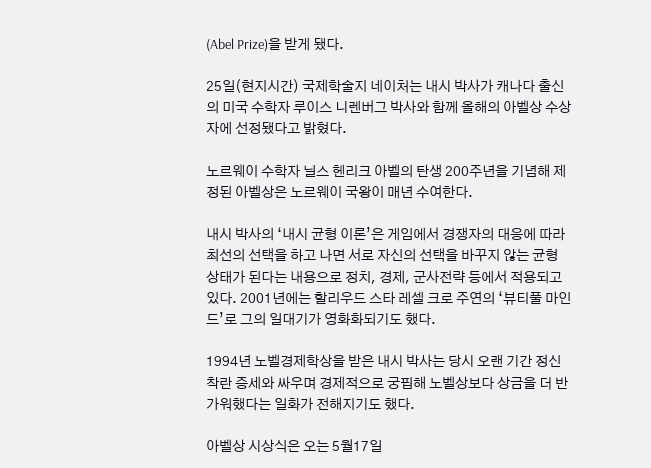(Abel Prize)을 받게 됐다.

25일(현지시간) 국제학술지 네이처는 내시 박사가 캐나다 출신의 미국 수학자 루이스 니렌버그 박사와 함께 올해의 아벨상 수상자에 선정됐다고 밝혔다.

노르웨이 수학자 닐스 헨리크 아벨의 탄생 200주년을 기념해 제정된 아벨상은 노르웨이 국왕이 매년 수여한다.

내시 박사의 ‘내시 균형 이론’은 게임에서 경쟁자의 대응에 따라 최선의 선택을 하고 나면 서로 자신의 선택을 바꾸지 않는 균형 상태가 된다는 내용으로 정치, 경제, 군사전략 등에서 적용되고 있다. 2001년에는 할리우드 스타 레셀 크로 주연의 ‘뷰티풀 마인드’로 그의 일대기가 영화화되기도 했다.

1994년 노벨경제학상을 받은 내시 박사는 당시 오랜 기간 정신착란 증세와 싸우며 경제적으로 궁핍해 노벨상보다 상금을 더 반가워했다는 일화가 전해지기도 했다.

아벨상 시상식은 오는 5월17일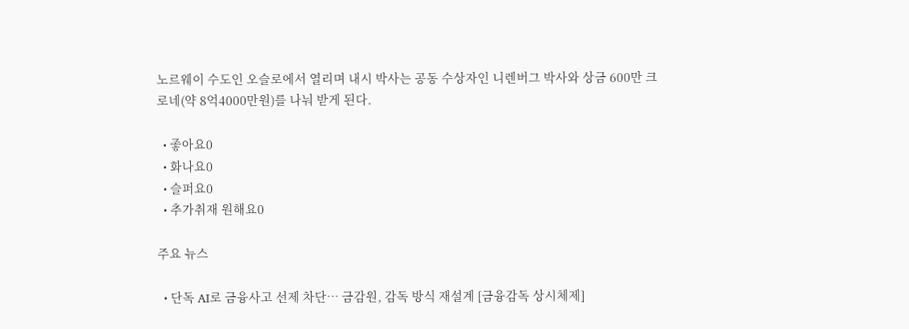노르웨이 수도인 오슬로에서 열리며 내시 박사는 공동 수상자인 니렌버그 박사와 상금 600만 크로네(약 8억4000만원)를 나눠 받게 된다.

  • 좋아요0
  • 화나요0
  • 슬퍼요0
  • 추가취재 원해요0

주요 뉴스

  • 단독 AI로 금융사고 선제 차단… 금감원, 감독 방식 재설계 [금융감독 상시체제]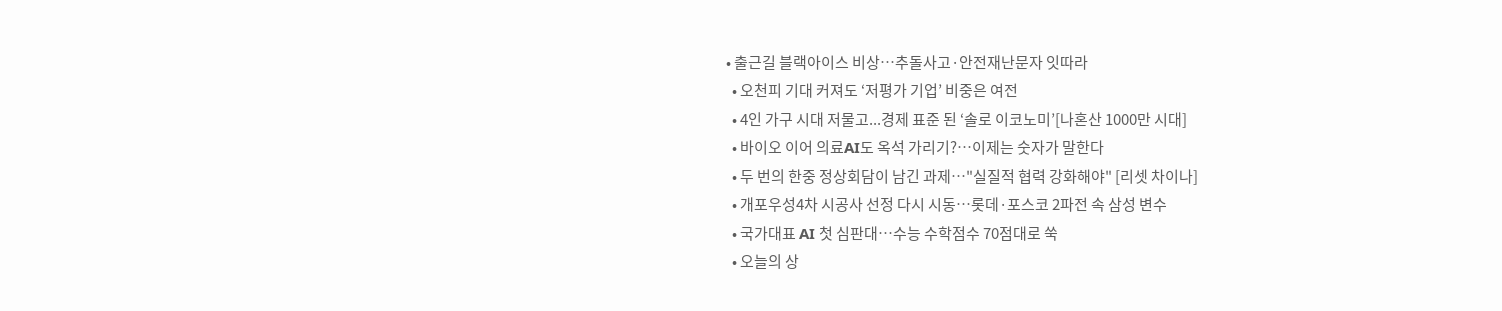• 출근길 블랙아이스 비상…추돌사고·안전재난문자 잇따라
  • 오천피 기대 커져도 ‘저평가 기업’ 비중은 여전
  • 4인 가구 시대 저물고...경제 표준 된 ‘솔로 이코노미’[나혼산 1000만 시대]
  • 바이오 이어 의료AI도 옥석 가리기?…이제는 숫자가 말한다
  • 두 번의 한중 정상회담이 남긴 과제⋯"실질적 협력 강화해야" [리셋 차이나]
  • 개포우성4차 시공사 선정 다시 시동⋯롯데·포스코 2파전 속 삼성 변수
  • 국가대표 AI 첫 심판대…수능 수학점수 70점대로 쑥
  • 오늘의 상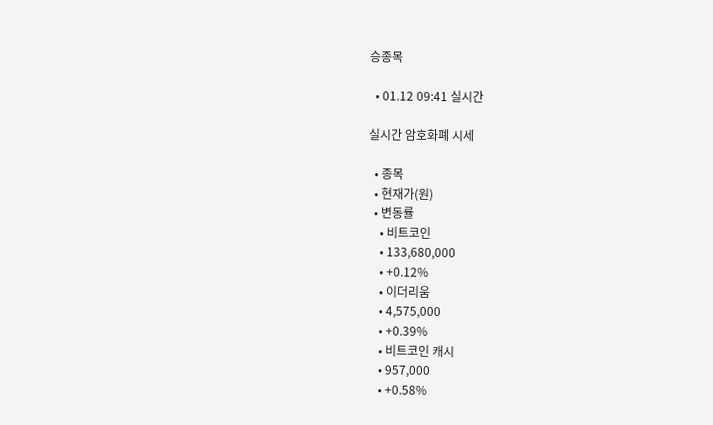승종목

  • 01.12 09:41 실시간

실시간 암호화폐 시세

  • 종목
  • 현재가(원)
  • 변동률
    • 비트코인
    • 133,680,000
    • +0.12%
    • 이더리움
    • 4,575,000
    • +0.39%
    • 비트코인 캐시
    • 957,000
    • +0.58%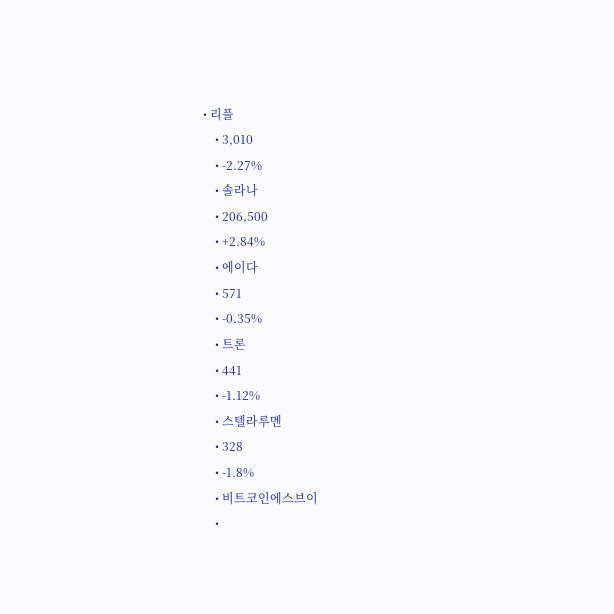• 리플
    • 3,010
    • -2.27%
    • 솔라나
    • 206,500
    • +2.84%
    • 에이다
    • 571
    • -0.35%
    • 트론
    • 441
    • -1.12%
    • 스텔라루멘
    • 328
    • -1.8%
    • 비트코인에스브이
    •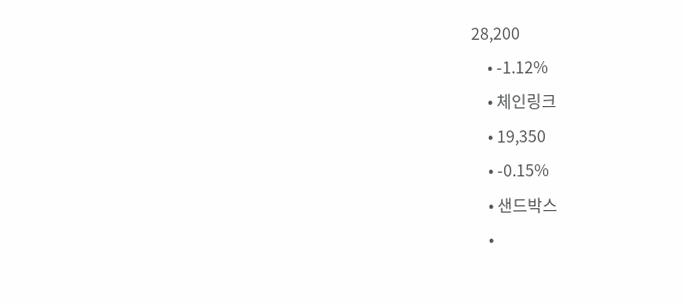28,200
    • -1.12%
    • 체인링크
    • 19,350
    • -0.15%
    • 샌드박스
    •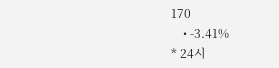170
    • -3.41%
* 24시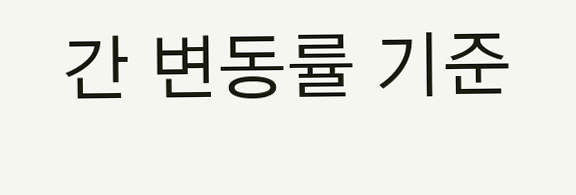간 변동률 기준